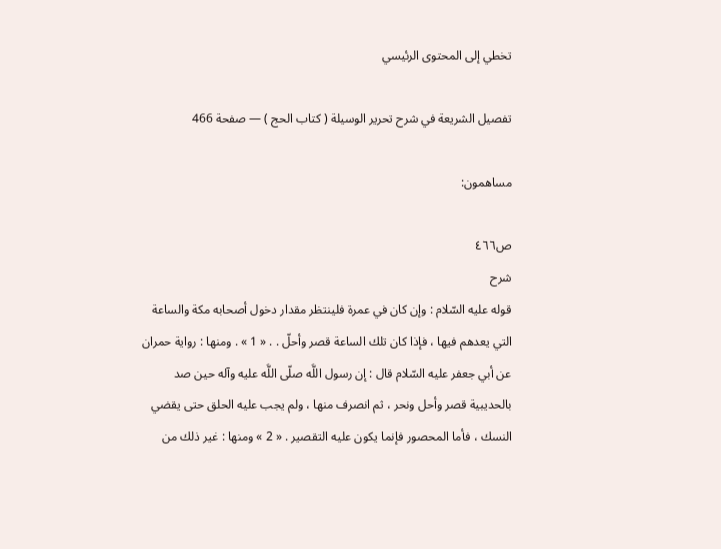تخطي إلى المحتوى الرئيسي

تفصيل الشريعة في شرح تحرير الوسيلة ( كتاب الحج ) — صفحة 466

مساهمون:

ص٤٦٦
شرح
قوله عليه السّلام : وإن كان في عمرة فلينتظر مقدار دخول أصحابه مكة والساعة التي يعدهم فيها ، فإذا كان تلك الساعة قصر وأحلّ . . « 1 » . ومنها : رواية حمران عن أبي جعفر عليه السّلام قال : إن رسول اللَّه صلّى اللَّه عليه وآله حين صد بالحديبية قصر وأحل ونحر ، ثم انصرف منها ، ولم يجب عليه الحلق حتى يقضي النسك ، فأما المحصور فإنما يكون عليه التقصير . « 2 » ومنها : غير ذلك من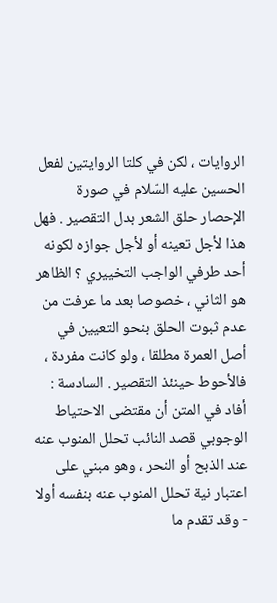الروايات ، لكن في كلتا الروايتين لفعل الحسين عليه السّلام في صورة الإحصار حلق الشعر بدل التقصير . فهل هذا لأجل تعينه أو لأجل جوازه لكونه أحد طرفي الواجب التخييري ؟ الظاهر هو الثاني ، خصوصا بعد ما عرفت من عدم ثبوت الحلق بنحو التعيين في أصل العمرة مطلقا ، ولو كانت مفردة ، فالأحوط حينئذ التقصير . السادسة : أفاد في المتن أن مقتضى الاحتياط الوجوبي قصد النائب تحلل المنوب عنه عند الذبح أو النحر ، وهو مبني على اعتبار نية تحلل المنوب عنه بنفسه أولا - وقد تقدم ما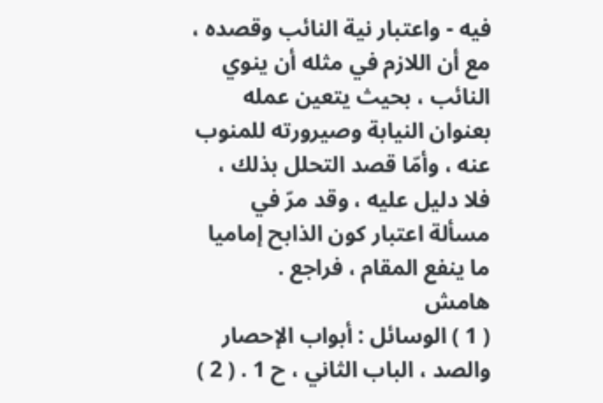فيه - واعتبار نية النائب وقصده ، مع أن اللازم في مثله أن ينوي النائب ، بحيث يتعين عمله بعنوان النيابة وصيرورته للمنوب عنه ، وأمّا قصد التحلل بذلك ، فلا دليل عليه ، وقد مرّ في مسألة اعتبار كون الذابح إماميا ما ينفع المقام ، فراجع .
هامش
( 1 ) الوسائل : أبواب الإحصار والصد ، الباب الثاني ، ح 1 . ( 2 )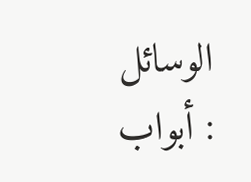الوسائل : أبواب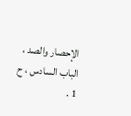الإحصار والصد ، الباب السادس ، ح 1 .